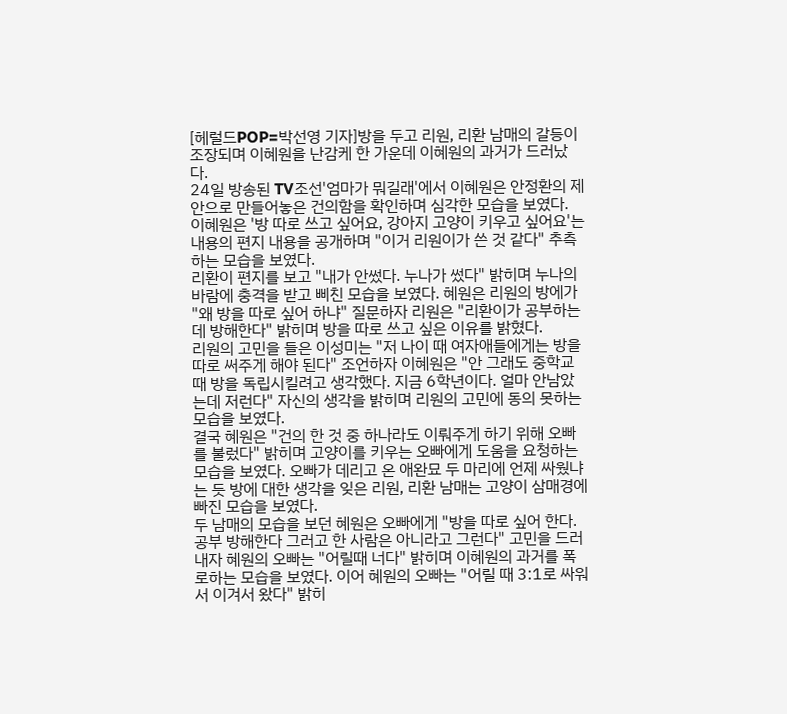[헤럴드POP=박선영 기자]방을 두고 리원, 리환 남매의 갈등이 조장되며 이혜원을 난감케 한 가운데 이혜원의 과거가 드러났다.
24일 방송된 TV조선'엄마가 뭐길래'에서 이혜원은 안정환의 제안으로 만들어놓은 건의함을 확인하며 심각한 모습을 보였다. 이혜원은 '방 따로 쓰고 싶어요, 강아지 고양이 키우고 싶어요'는 내용의 편지 내용을 공개하며 "이거 리원이가 쓴 것 같다" 추측하는 모습을 보였다.
리환이 편지를 보고 "내가 안썼다. 누나가 썼다" 밝히며 누나의 바람에 충격을 받고 삐친 모습을 보였다. 혜원은 리원의 방에가 "왜 방을 따로 싶어 하냐" 질문하자 리원은 "리환이가 공부하는데 방해한다" 밝히며 방을 따로 쓰고 싶은 이유를 밝혔다.
리원의 고민을 들은 이성미는 "저 나이 때 여자애들에게는 방을 따로 써주게 해야 된다" 조언하자 이혜원은 "안 그래도 중학교때 방을 독립시킬려고 생각했다. 지금 6학년이다. 얼마 안남았는데 저런다" 자신의 생각을 밝히며 리원의 고민에 동의 못하는 모습을 보였다.
결국 혜원은 "건의 한 것 중 하나라도 이뤄주게 하기 위해 오빠를 불렀다" 밝히며 고양이를 키우는 오빠에게 도움을 요청하는 모습을 보였다. 오빠가 데리고 온 애완묘 두 마리에 언제 싸웠냐는 듯 방에 대한 생각을 잊은 리원, 리환 남매는 고양이 삼매경에 빠진 모습을 보였다.
두 남매의 모습을 보던 혜원은 오빠에게 "방을 따로 싶어 한다. 공부 방해한다 그러고 한 사람은 아니라고 그런다" 고민을 드러내자 혜원의 오빠는 "어릴때 너다" 밝히며 이혜원의 과거를 폭로하는 모습을 보였다. 이어 혜원의 오빠는 "어릴 때 3:1로 싸워서 이겨서 왔다" 밝히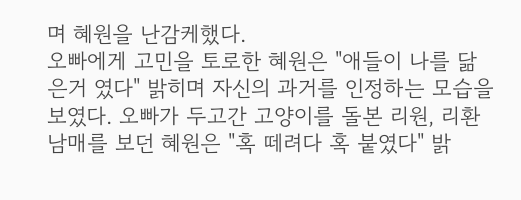며 혜원을 난감케했다.
오빠에게 고민을 토로한 혜원은 "애들이 나를 닮은거 였다" 밝히며 자신의 과거를 인정하는 모습을 보였다. 오빠가 두고간 고양이를 돌본 리원, 리환 남매를 보던 혜원은 "혹 떼려다 혹 붙였다" 밝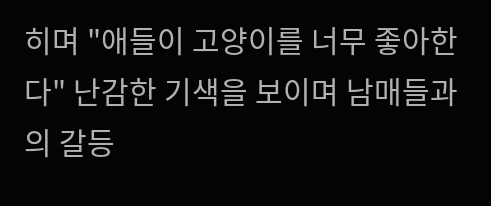히며 "애들이 고양이를 너무 좋아한다" 난감한 기색을 보이며 남매들과의 갈등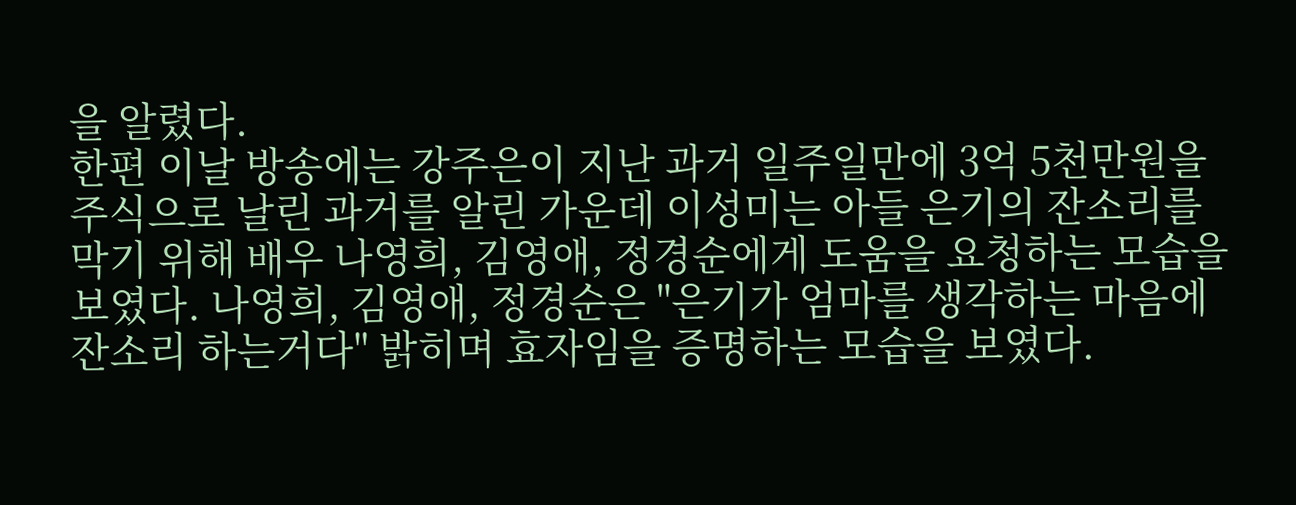을 알렸다.
한편 이날 방송에는 강주은이 지난 과거 일주일만에 3억 5천만원을 주식으로 날린 과거를 알린 가운데 이성미는 아들 은기의 잔소리를 막기 위해 배우 나영희, 김영애, 정경순에게 도움을 요청하는 모습을 보였다. 나영희, 김영애, 정경순은 "은기가 엄마를 생각하는 마음에 잔소리 하는거다" 밝히며 효자임을 증명하는 모습을 보였다.